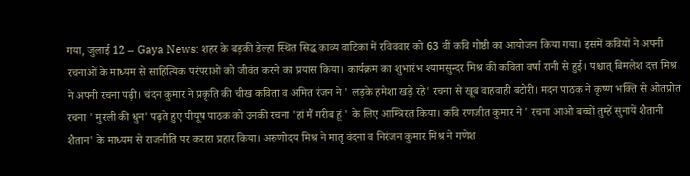गया, जुलाई 12 -- Gaya News: शहर के बड़की डेल्हा स्थित सिद्ध काव्य वाटिका में रविववार को 63 वीं कवि गोष्ठी का आयोजन किया गया। इसमें कवियों ने अपनी रचनाओं के माध्यम से साहित्यिक परंपराओं को जीवंत करने का प्रयास किया। कार्यक्रम का शुभारंभ श्यामसुन्दर मिश्र की कविता वर्षा रानी से हुई। पश्चात् बिमलेश दत्त मिश्र ने अपनी रचना पढ़ी। चंदन कुमार ने प्रकृति की चीख कविता व अमित रंजन ने ' लड़के हमेशा खड़े रहे' रचना से खूब वाहवाही बटोरी। मदन पाठक ने कृष्ण भक्ति से ओतप्रोत रचना ' मुरली की धुन' पढ़ते हुए पीयूष पाठक को उनकी रचना 'हां मैं गरीब हूं ' के लिए आम्त्रिरत किया। कवि रणजीत कुमार ने ' रचना आओ बच्चों तुम्हें सुनायें शैतानी शैतान' के माध्यम से राजनीति पर करारा प्रहार किया। अरुणोदय मिश्र ने मातृ वंदना व निरंजन कुमार मिश्र ने गणेश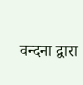वन्दना द्वारा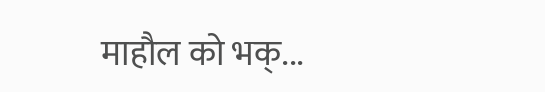माहौल को भक्...